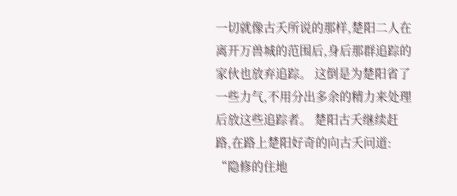一切就像古夭所说的那样,楚阳二人在离开万兽城的范围后,身后那群追踪的家伙也放弃追踪。 这倒是为楚阳省了一些力气,不用分出多余的精力来处理后放这些追踪者。 楚阳古夭继续赶路,在路上楚阳好奇的向古夭问道: “隐修的住地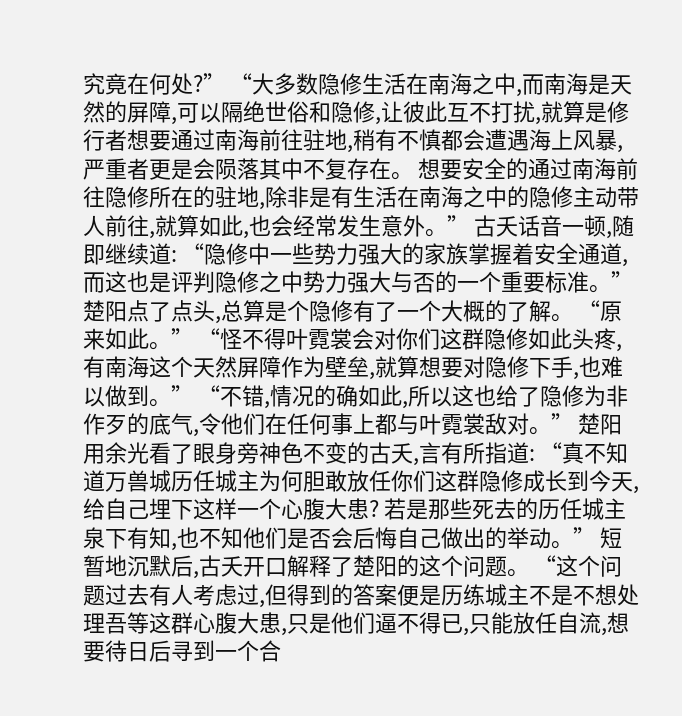究竟在何处?” “大多数隐修生活在南海之中,而南海是天然的屏障,可以隔绝世俗和隐修,让彼此互不打扰,就算是修行者想要通过南海前往驻地,稍有不慎都会遭遇海上风暴,严重者更是会陨落其中不复存在。 想要安全的通过南海前往隐修所在的驻地,除非是有生活在南海之中的隐修主动带人前往,就算如此,也会经常发生意外。” 古夭话音一顿,随即继续道: “隐修中一些势力强大的家族掌握着安全通道,而这也是评判隐修之中势力强大与否的一个重要标准。” 楚阳点了点头,总算是个隐修有了一个大概的了解。 “原来如此。” “怪不得叶霓裳会对你们这群隐修如此头疼,有南海这个天然屏障作为壁垒,就算想要对隐修下手,也难以做到。” “不错,情况的确如此,所以这也给了隐修为非作歹的底气,令他们在任何事上都与叶霓裳敌对。” 楚阳用余光看了眼身旁神色不变的古夭,言有所指道: “真不知道万兽城历任城主为何胆敢放任你们这群隐修成长到今天,给自己埋下这样一个心腹大患? 若是那些死去的历任城主泉下有知,也不知他们是否会后悔自己做出的举动。” 短暂地沉默后,古夭开口解释了楚阳的这个问题。 “这个问题过去有人考虑过,但得到的答案便是历练城主不是不想处理吾等这群心腹大患,只是他们逼不得已,只能放任自流,想要待日后寻到一个合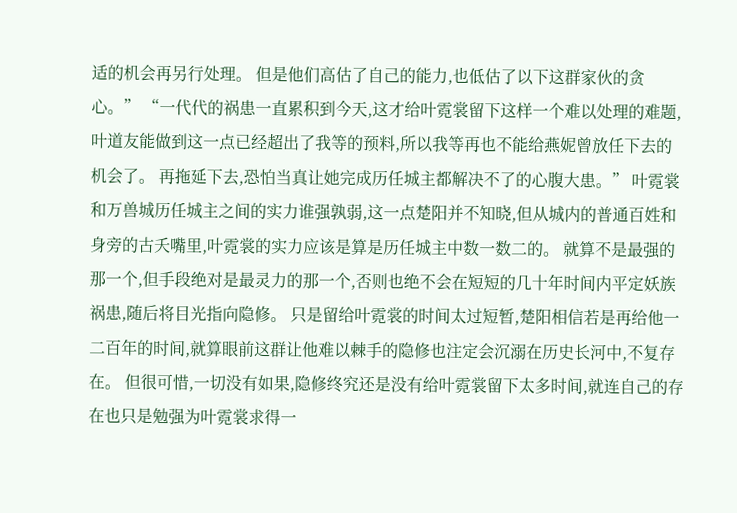适的机会再另行处理。 但是他们高估了自己的能力,也低估了以下这群家伙的贪心。” “一代代的祸患一直累积到今天,这才给叶霓裳留下这样一个难以处理的难题,叶道友能做到这一点已经超出了我等的预料,所以我等再也不能给燕妮曾放任下去的机会了。 再拖延下去,恐怕当真让她完成历任城主都解决不了的心腹大患。” 叶霓裳和万兽城历任城主之间的实力谁强孰弱,这一点楚阳并不知晓,但从城内的普通百姓和身旁的古夭嘴里,叶霓裳的实力应该是算是历任城主中数一数二的。 就算不是最强的那一个,但手段绝对是最灵力的那一个,否则也绝不会在短短的几十年时间内平定妖族祸患,随后将目光指向隐修。 只是留给叶霓裳的时间太过短暂,楚阳相信若是再给他一二百年的时间,就算眼前这群让他难以棘手的隐修也注定会沉溺在历史长河中,不复存在。 但很可惜,一切没有如果,隐修终究还是没有给叶霓裳留下太多时间,就连自己的存在也只是勉强为叶霓裳求得一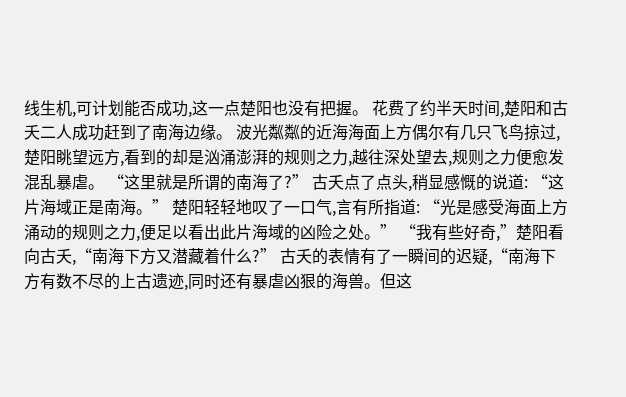线生机,可计划能否成功,这一点楚阳也没有把握。 花费了约半天时间,楚阳和古夭二人成功赶到了南海边缘。 波光粼粼的近海海面上方偶尔有几只飞鸟掠过,楚阳眺望远方,看到的却是汹涌澎湃的规则之力,越往深处望去,规则之力便愈发混乱暴虐。 “这里就是所谓的南海了?” 古夭点了点头,稍显感慨的说道: “这片海域正是南海。” 楚阳轻轻地叹了一口气,言有所指道: “光是感受海面上方涌动的规则之力,便足以看出此片海域的凶险之处。” “我有些好奇,”楚阳看向古夭,“南海下方又潜藏着什么?” 古夭的表情有了一瞬间的迟疑,“南海下方有数不尽的上古遗迹,同时还有暴虐凶狠的海兽。但这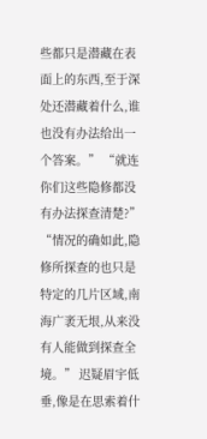些都只是潜藏在表面上的东西,至于深处还潜藏着什么,谁也没有办法给出一个答案。” “就连你们这些隐修都没有办法探查清楚?” “情况的确如此,隐修所探查的也只是特定的几片区域,南海广袤无垠,从来没有人能做到探查全境。” 迟疑眉宇低垂,像是在思索着什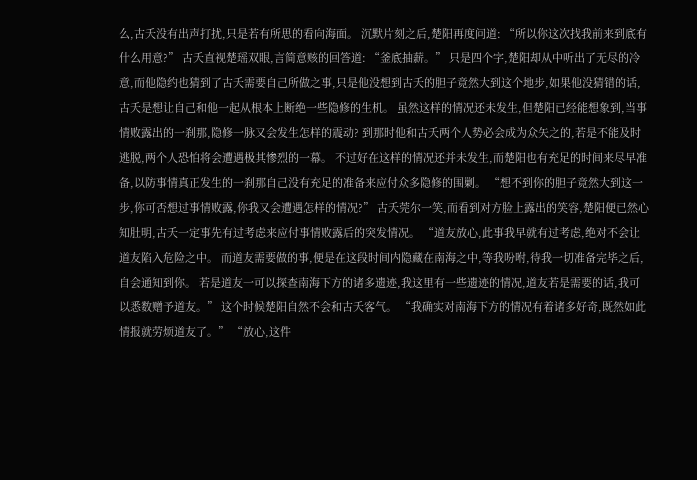么,古夭没有出声打扰,只是若有所思的看向海面。 沉默片刻之后,楚阳再度问道: “所以你这次找我前来到底有什么用意?” 古夭直视楚瑶双眼,言简意赅的回答道: “釜底抽薪。” 只是四个字,楚阳却从中听出了无尽的冷意,而他隐约也猜到了古夭需要自己所做之事,只是他没想到古夭的胆子竟然大到这个地步,如果他没猜错的话,古夭是想让自己和他一起从根本上断绝一些隐修的生机。 虽然这样的情况还未发生,但楚阳已经能想象到,当事情败露出的一刹那,隐修一脉又会发生怎样的震动? 到那时他和古夭两个人势必会成为众矢之的,若是不能及时逃脱,两个人恐怕将会遭遇极其惨烈的一幕。 不过好在这样的情况还并未发生,而楚阳也有充足的时间来尽早准备,以防事情真正发生的一刹那自己没有充足的准备来应付众多隐修的围剿。 “想不到你的胆子竟然大到这一步,你可否想过事情败露,你我又会遭遇怎样的情况?” 古夭莞尔一笑,而看到对方脸上露出的笑容,楚阳便已然心知肚明,古夭一定事先有过考虑来应付事情败露后的突发情况。 “道友放心,此事我早就有过考虑,绝对不会让道友陷入危险之中。 而道友需要做的事,便是在这段时间内隐藏在南海之中,等我吩咐,待我一切准备完毕之后,自会通知到你。 若是道友一可以探查南海下方的诸多遗迹,我这里有一些遗迹的情况,道友若是需要的话,我可以悉数赠予道友。” 这个时候楚阳自然不会和古夭客气。 “我确实对南海下方的情况有着诸多好奇,既然如此情报就劳烦道友了。” “放心,这件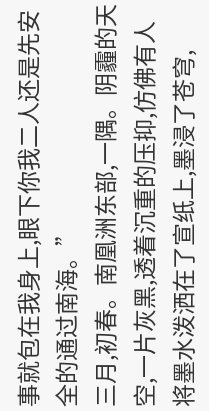事就包在我身上,眼下你我二人还是先安全的通过南海。”
三月,初春。南凰洲东部,一隅。阴霾的天空,一片灰黑,透着沉重的压抑,仿佛有人将墨水泼洒在了宣纸上,墨浸了苍穹,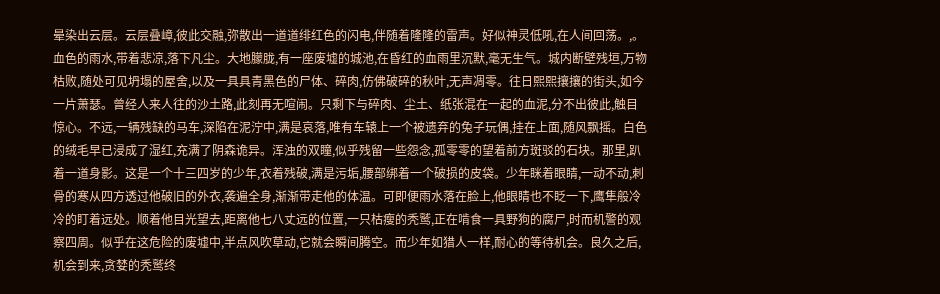晕染出云层。云层叠嶂,彼此交融,弥散出一道道绯红色的闪电,伴随着隆隆的雷声。好似神灵低吼,在人间回荡。,。血色的雨水,带着悲凉,落下凡尘。大地朦胧,有一座废墟的城池,在昏红的血雨里沉默,毫无生气。城内断壁残垣,万物枯败,随处可见坍塌的屋舍,以及一具具青黑色的尸体、碎肉,仿佛破碎的秋叶,无声凋零。往日熙熙攘攘的街头,如今一片萧瑟。曾经人来人往的沙土路,此刻再无喧闹。只剩下与碎肉、尘土、纸张混在一起的血泥,分不出彼此,触目惊心。不远,一辆残缺的马车,深陷在泥泞中,满是哀落,唯有车辕上一个被遗弃的兔子玩偶,挂在上面,随风飘摇。白色的绒毛早已浸成了湿红,充满了阴森诡异。浑浊的双瞳,似乎残留一些怨念,孤零零的望着前方斑驳的石块。那里,趴着一道身影。这是一个十三四岁的少年,衣着残破,满是污垢,腰部绑着一个破损的皮袋。少年眯着眼睛,一动不动,刺骨的寒从四方透过他破旧的外衣,袭遍全身,渐渐带走他的体温。可即便雨水落在脸上,他眼睛也不眨一下,鹰隼般冷冷的盯着远处。顺着他目光望去,距离他七八丈远的位置,一只枯瘦的秃鹫,正在啃食一具野狗的腐尸,时而机警的观察四周。似乎在这危险的废墟中,半点风吹草动,它就会瞬间腾空。而少年如猎人一样,耐心的等待机会。良久之后,机会到来,贪婪的秃鹫终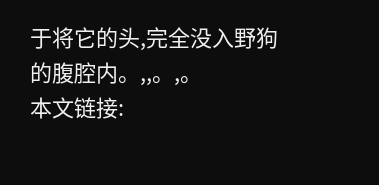于将它的头,完全没入野狗的腹腔内。,,。,。
本文链接: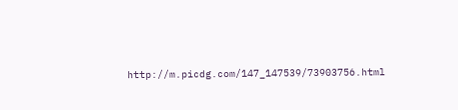http://m.picdg.com/147_147539/73903756.html